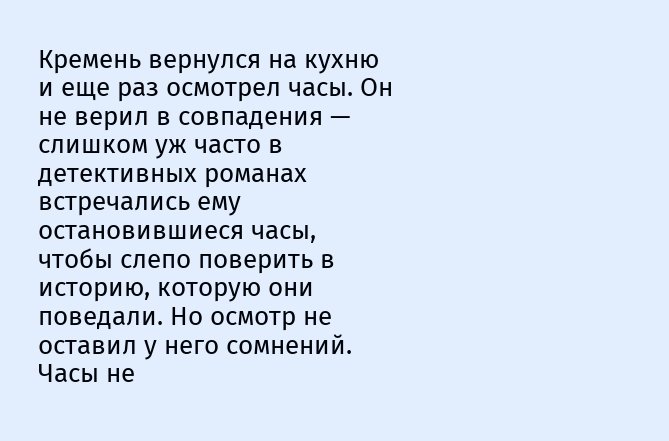Кремень вернулся на кухню и еще раз осмотрел часы. Он не верил в совпадения — слишком уж часто в детективных романах встречались ему остановившиеся часы, чтобы слепо поверить в историю, которую они поведали. Но осмотр не оставил у него сомнений. Часы не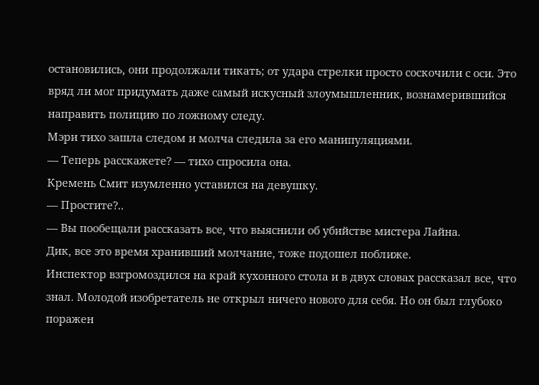остановились, они продолжали тикать; от удара стрелки просто соскочили с оси. Это вряд ли мог придумать даже самый искусный злоумышленник, вознамерившийся направить полицию по ложному следу.
Мэри тихо зашла следом и молча следила за его манипуляциями.
— Теперь расскажете? — тихо спросила она.
Кремень Смит изумленно уставился на девушку.
— Простите?..
— Вы пообещали рассказать все, что выяснили об убийстве мистера Лайна.
Дик, все это время хранивший молчание, тоже подошел поближе.
Инспектор взгромоздился на край кухонного стола и в двух словах рассказал все, что знал. Молодой изобретатель не открыл ничего нового для себя. Но он был глубоко поражен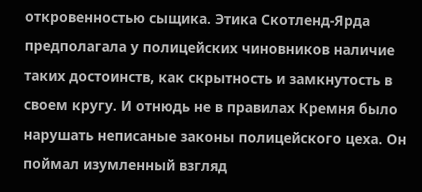откровенностью сыщика. Этика Скотленд-Ярда предполагала у полицейских чиновников наличие таких достоинств, как скрытность и замкнутость в своем кругу. И отнюдь не в правилах Кремня было нарушать неписаные законы полицейского цеха. Он поймал изумленный взгляд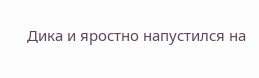Дика и яростно напустился на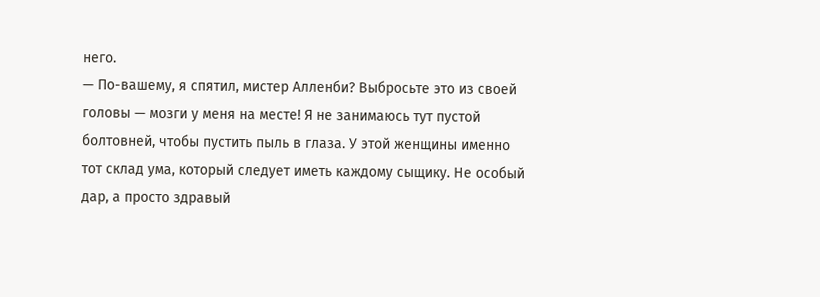него.
— По-вашему, я спятил, мистер Алленби? Выбросьте это из своей головы — мозги у меня на месте! Я не занимаюсь тут пустой болтовней, чтобы пустить пыль в глаза. У этой женщины именно тот склад ума, который следует иметь каждому сыщику. Не особый дар, а просто здравый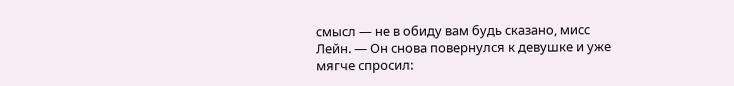смысл — не в обиду вам будь сказано, мисс Лейн. — Он снова повернулся к девушке и уже мягче спросил: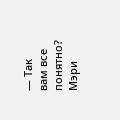— Так вам все понятно?
Мэри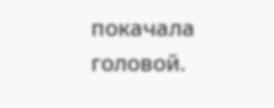покачала головой.